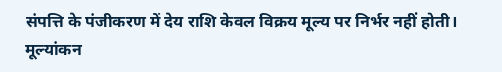संपत्ति के पंजीकरण में देय राशि केवल विक्रय मूल्य पर निर्भर नहीं होती। मूल्यांकन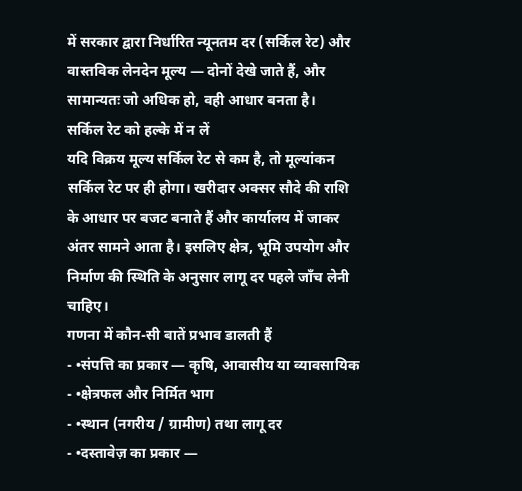में सरकार द्वारा निर्धारित न्यूनतम दर (सर्किल रेट) और वास्तविक लेनदेन मूल्य — दोनों देखे जाते हैं, और सामान्यतः जो अधिक हो, वही आधार बनता है।
सर्किल रेट को हल्के में न लें
यदि विक्रय मूल्य सर्किल रेट से कम है, तो मूल्यांकन सर्किल रेट पर ही होगा। खरीदार अक्सर सौदे की राशि के आधार पर बजट बनाते हैं और कार्यालय में जाकर अंतर सामने आता है। इसलिए क्षेत्र, भूमि उपयोग और निर्माण की स्थिति के अनुसार लागू दर पहले जाँच लेनी चाहिए।
गणना में कौन-सी बातें प्रभाव डालती हैं
- •संपत्ति का प्रकार — कृषि, आवासीय या व्यावसायिक
- •क्षेत्रफल और निर्मित भाग
- •स्थान (नगरीय / ग्रामीण) तथा लागू दर
- •दस्तावेज़ का प्रकार —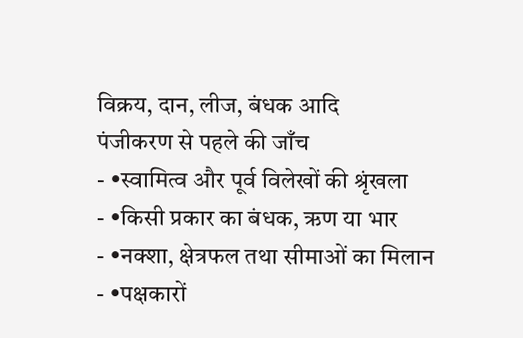विक्रय, दान, लीज, बंधक आदि
पंजीकरण से पहले की जाँच
- •स्वामित्व और पूर्व विलेखों की श्रृंखला
- •किसी प्रकार का बंधक, ऋण या भार
- •नक्शा, क्षेत्रफल तथा सीमाओं का मिलान
- •पक्षकारों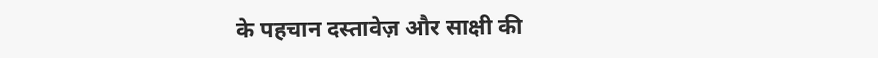के पहचान दस्तावेज़ और साक्षी की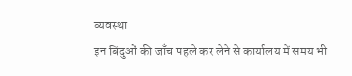व्यवस्था
इन बिंदुओं की जाँच पहले कर लेने से कार्यालय में समय भी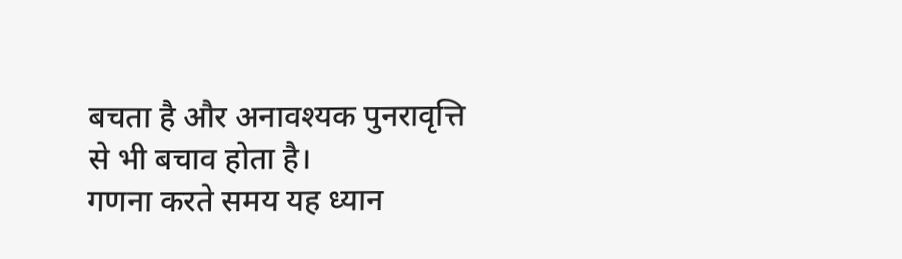बचता है और अनावश्यक पुनरावृत्ति से भी बचाव होता है।
गणना करते समय यह ध्यान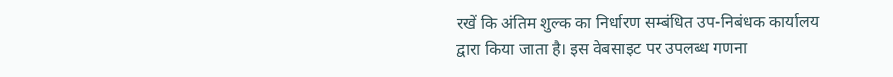रखें कि अंतिम शुल्क का निर्धारण सम्बंधित उप-निबंधक कार्यालय द्वारा किया जाता है। इस वेबसाइट पर उपलब्ध गणना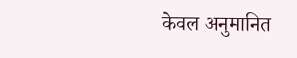केवल अनुमानित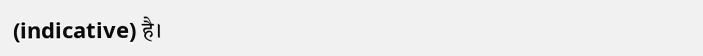(indicative) है।